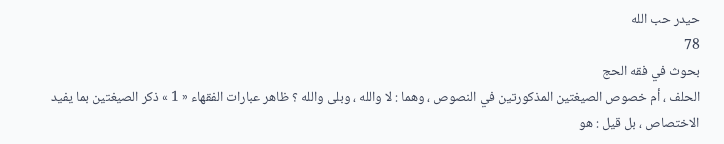حيدر حب الله
78
بحوث في فقه الحج
الحلف ، أم خصوص الصيغتين المذكورتين في النصوص ، وهما : لا والله ، وبلى والله ؟ ظاهر عبارات الفقهاء « 1 » ذكر الصيغتين بما يفيد الاختصاص ، بل قيل : هو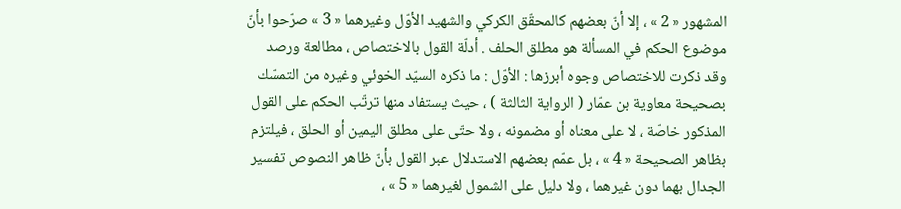المشهور « 2 » ، إلا أنّ بعضهم كالمحقّق الكركي والشهيد الأوّل وغيرهما « 3 » صرّحوا بأنّ موضوع الحكم في المسألة هو مطلق الحلف . أدلّة القول بالاختصاص ، مطالعة ورصد وقد ذكرت للاختصاص وجوه أبرزها : الأوّل : ما ذكره السيّد الخوئي وغيره من التمسّك بصحيحة معاوية بن عمّار ( الرواية الثالثة ) ، حيث يستفاد منها ترتّب الحكم على القول المذكور خاصّة ، لا على معناه أو مضمونه ، ولا حتّى على مطلق اليمين أو الحلق ، فيلتزم بظاهر الصحيحة « 4 » ، بل عمّم بعضهم الاستدلال عبر القول بأنّ ظاهر النصوص تفسير الجدال بهما دون غيرهما ، ولا دليل على الشمول لغيرهما « 5 » ،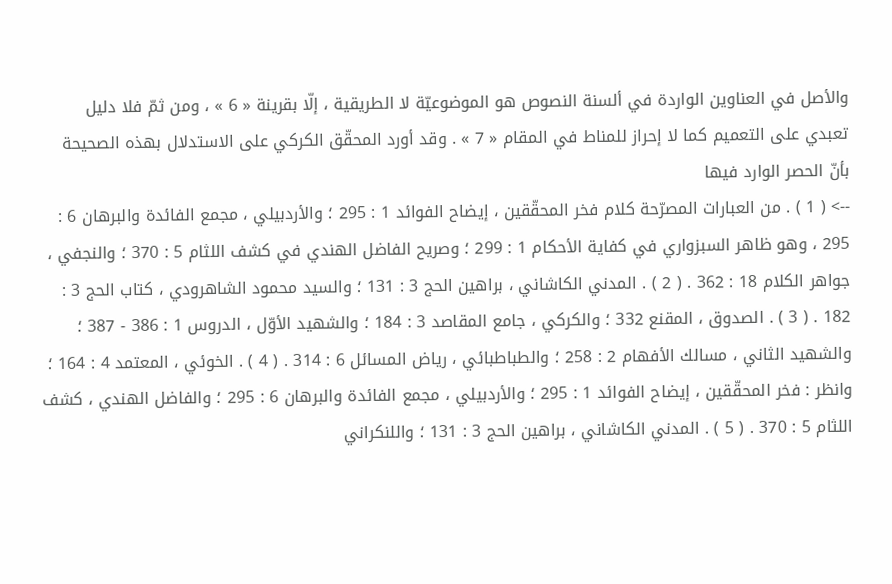والأصل في العناوين الواردة في ألسنة النصوص هو الموضوعيّة لا الطريقية ، إلّا بقرينة « 6 » ، ومن ثمّ فلا دليل تعبدي على التعميم كما لا إحراز للمناط في المقام « 7 » . وقد أورد المحقّق الكركي على الاستدلال بهذه الصحيحة بأنّ الحصر الوارد فيها
--> ( 1 ) . من العبارات المصرّحة كلام فخر المحقّقين ، إيضاح الفوائد 1 : 295 ؛ والأردبيلي ، مجمع الفائدة والبرهان 6 : 295 ، وهو ظاهر السبزواري في كفاية الأحكام 1 : 299 ؛ وصريح الفاضل الهندي في كشف اللثام 5 : 370 ؛ والنجفي ، جواهر الكلام 18 : 362 . ( 2 ) . المدني الكاشاني ، براهين الحج 3 : 131 ؛ والسيد محمود الشاهرودي ، كتاب الحج 3 : 182 . ( 3 ) . الصدوق ، المقنع 332 ؛ والكركي ، جامع المقاصد 3 : 184 ؛ والشهيد الأوّل ، الدروس 1 : 386 - 387 ؛ والشهيد الثاني ، مسالك الأفهام 2 : 258 ؛ والطباطبائي ، رياض المسائل 6 : 314 . ( 4 ) . الخوئي ، المعتمد 4 : 164 ؛ وانظر : فخر المحقّقين ، إيضاح الفوائد 1 : 295 ؛ والأردبيلي ، مجمع الفائدة والبرهان 6 : 295 ؛ والفاضل الهندي ، كشف اللثام 5 : 370 . ( 5 ) . المدني الكاشاني ، براهين الحج 3 : 131 ؛ واللنكراني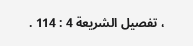، تفصيل الشريعة 4 : 114 .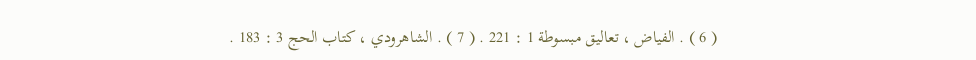( 6 ) . الفياض ، تعاليق مبسوطة 1 : 221 . ( 7 ) . الشاهرودي ، كتاب الحج 3 : 183 .